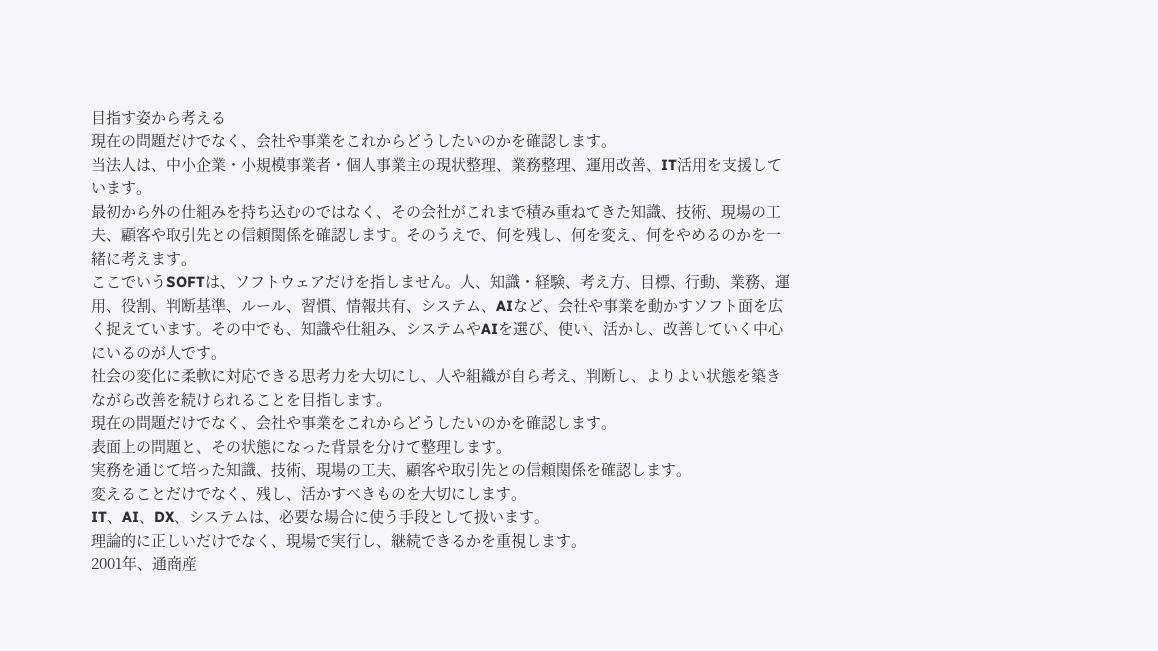目指す姿から考える
現在の問題だけでなく、会社や事業をこれからどうしたいのかを確認します。
当法人は、中小企業・小規模事業者・個人事業主の現状整理、業務整理、運用改善、IT活用を支援しています。
最初から外の仕組みを持ち込むのではなく、その会社がこれまで積み重ねてきた知識、技術、現場の工夫、顧客や取引先との信頼関係を確認します。そのうえで、何を残し、何を変え、何をやめるのかを一緒に考えます。
ここでいうSOFTは、ソフトウェアだけを指しません。人、知識・経験、考え方、目標、行動、業務、運用、役割、判断基準、ルール、習慣、情報共有、システム、AIなど、会社や事業を動かすソフト面を広く捉えています。その中でも、知識や仕組み、システムやAIを選び、使い、活かし、改善していく中心にいるのが人です。
社会の変化に柔軟に対応できる思考力を大切にし、人や組織が自ら考え、判断し、よりよい状態を築きながら改善を続けられることを目指します。
現在の問題だけでなく、会社や事業をこれからどうしたいのかを確認します。
表面上の問題と、その状態になった背景を分けて整理します。
実務を通じて培った知識、技術、現場の工夫、顧客や取引先との信頼関係を確認します。
変えることだけでなく、残し、活かすべきものを大切にします。
IT、AI、DX、システムは、必要な場合に使う手段として扱います。
理論的に正しいだけでなく、現場で実行し、継続できるかを重視します。
2001年、通商産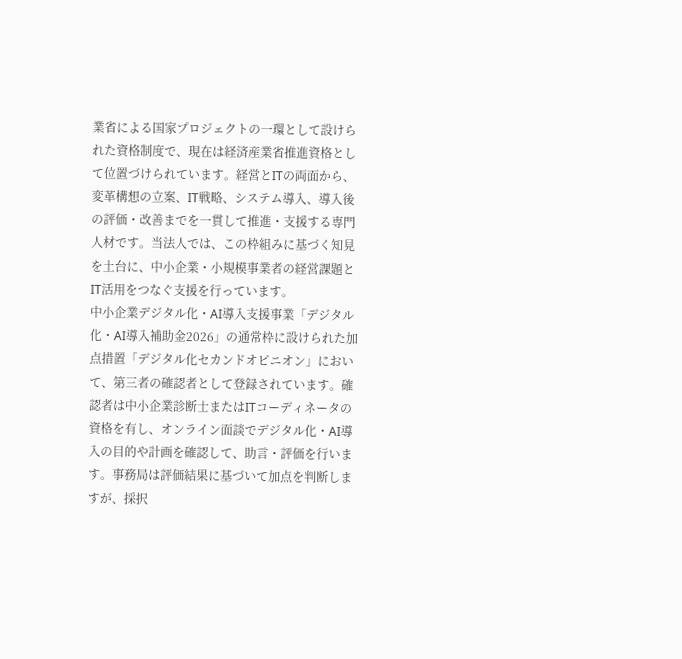業省による国家プロジェクトの一環として設けられた資格制度で、現在は経済産業省推進資格として位置づけられています。経営とITの両面から、変革構想の立案、IT戦略、システム導入、導入後の評価・改善までを一貫して推進・支援する専門人材です。当法人では、この枠組みに基づく知見を土台に、中小企業・小規模事業者の経営課題とIT活用をつなぐ支援を行っています。
中小企業デジタル化・AI導入支援事業「デジタル化・AI導入補助金2026」の通常枠に設けられた加点措置「デジタル化セカンドオピニオン」において、第三者の確認者として登録されています。確認者は中小企業診断士またはITコーディネータの資格を有し、オンライン面談でデジタル化・AI導入の目的や計画を確認して、助言・評価を行います。事務局は評価結果に基づいて加点を判断しますが、採択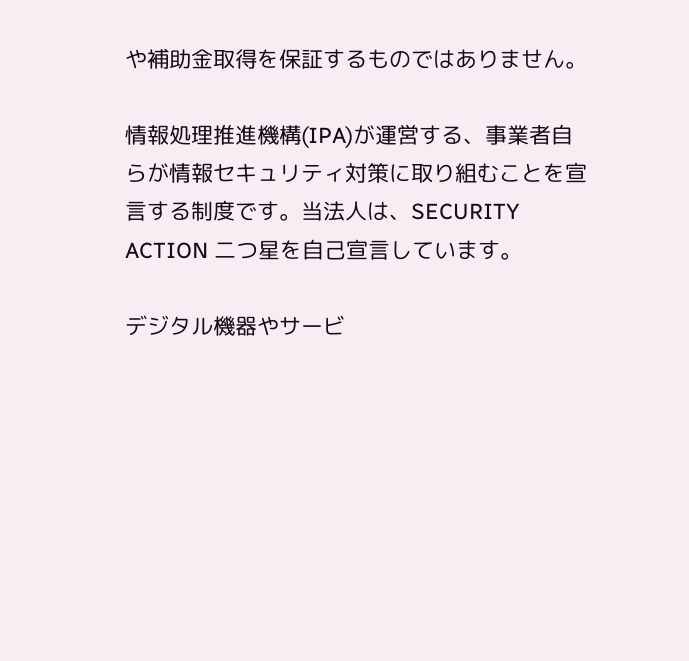や補助金取得を保証するものではありません。

情報処理推進機構(IPA)が運営する、事業者自らが情報セキュリティ対策に取り組むことを宣言する制度です。当法人は、SECURITY ACTION 二つ星を自己宣言しています。

デジタル機器やサービ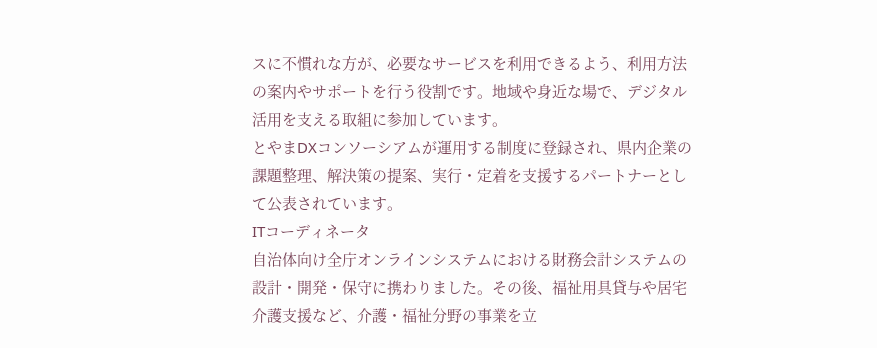スに不慣れな方が、必要なサービスを利用できるよう、利用方法の案内やサポートを行う役割です。地域や身近な場で、デジタル活用を支える取組に参加しています。
とやまDXコンソーシアムが運用する制度に登録され、県内企業の課題整理、解決策の提案、実行・定着を支援するパートナーとして公表されています。
ITコーディネータ
自治体向け全庁オンラインシステムにおける財務会計システムの設計・開発・保守に携わりました。その後、福祉用具貸与や居宅介護支援など、介護・福祉分野の事業を立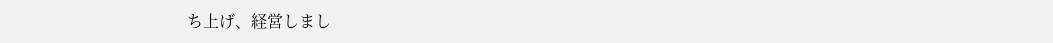ち上げ、経営しまし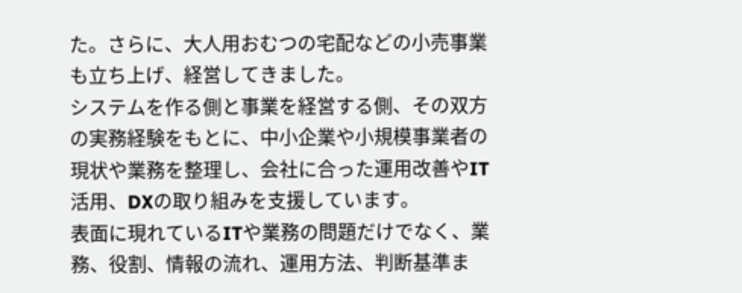た。さらに、大人用おむつの宅配などの小売事業も立ち上げ、経営してきました。
システムを作る側と事業を経営する側、その双方の実務経験をもとに、中小企業や小規模事業者の現状や業務を整理し、会社に合った運用改善やIT活用、DXの取り組みを支援しています。
表面に現れているITや業務の問題だけでなく、業務、役割、情報の流れ、運用方法、判断基準ま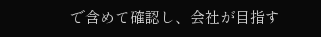で含めて確認し、会社が目指す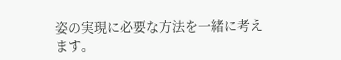姿の実現に必要な方法を一緒に考えます。